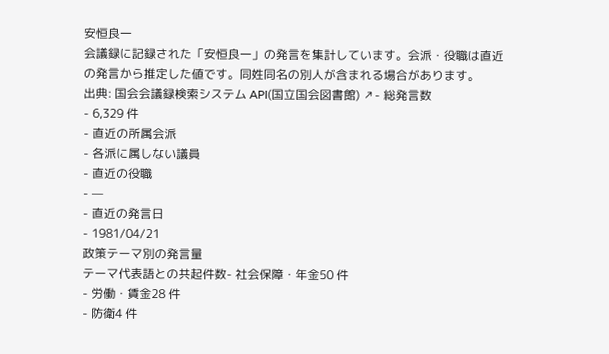安恒良一
会議録に記録された「安恒良一」の発言を集計しています。会派・役職は直近の発言から推定した値です。同姓同名の別人が含まれる場合があります。
出典: 国会会議録検索システム API(国立国会図書館) ↗- 総発言数
- 6,329 件
- 直近の所属会派
- 各派に属しない議員
- 直近の役職
- —
- 直近の発言日
- 1981/04/21
政策テーマ別の発言量
テーマ代表語との共起件数- 社会保障・年金50 件
- 労働・賃金28 件
- 防衛4 件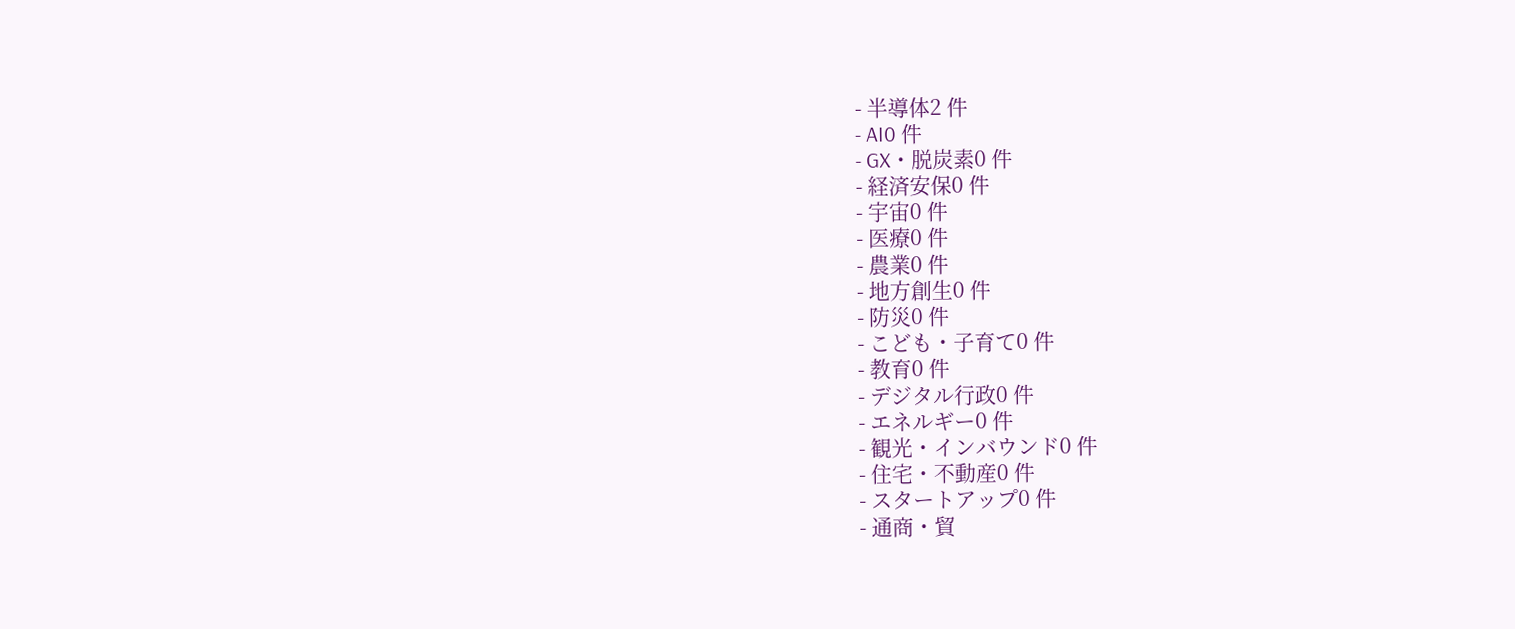- 半導体2 件
- AI0 件
- GX・脱炭素0 件
- 経済安保0 件
- 宇宙0 件
- 医療0 件
- 農業0 件
- 地方創生0 件
- 防災0 件
- こども・子育て0 件
- 教育0 件
- デジタル行政0 件
- エネルギー0 件
- 観光・インバウンド0 件
- 住宅・不動産0 件
- スタートアップ0 件
- 通商・貿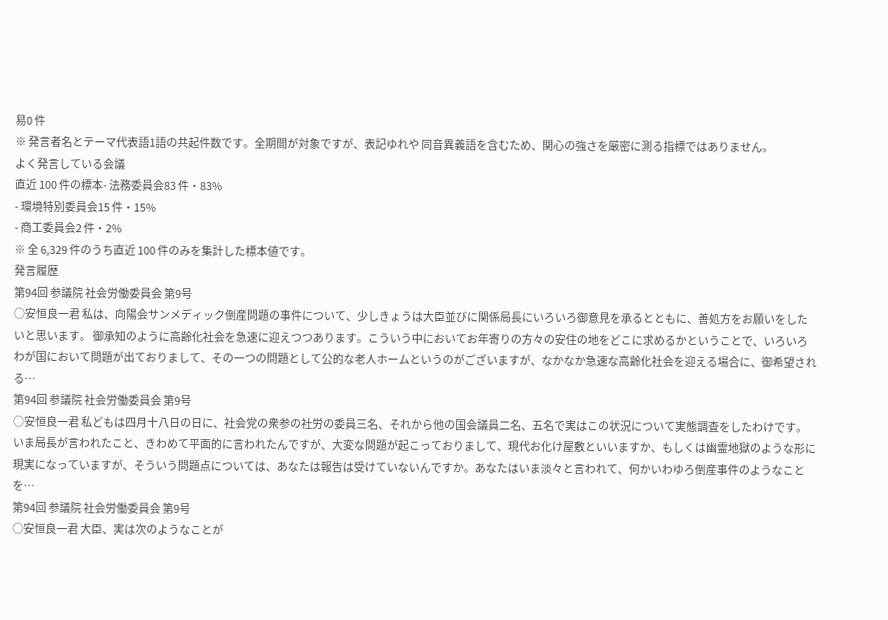易0 件
※ 発言者名とテーマ代表語1語の共起件数です。全期間が対象ですが、表記ゆれや 同音異義語を含むため、関心の強さを厳密に測る指標ではありません。
よく発言している会議
直近 100 件の標本- 法務委員会83 件・83%
- 環境特別委員会15 件・15%
- 商工委員会2 件・2%
※ 全 6,329 件のうち直近 100 件のみを集計した標本値です。
発言履歴
第94回 参議院 社会労働委員会 第9号
○安恒良一君 私は、向陽会サンメディック倒産問題の事件について、少しきょうは大臣並びに関係局長にいろいろ御意見を承るとともに、善処方をお願いをしたいと思います。 御承知のように高齢化社会を急速に迎えつつあります。こういう中においてお年寄りの方々の安住の地をどこに求めるかということで、いろいろわが国において問題が出ておりまして、その一つの問題として公的な老人ホームというのがございますが、なかなか急速な高齢化社会を迎える場合に、御希望される…
第94回 参議院 社会労働委員会 第9号
○安恒良一君 私どもは四月十八日の日に、社会党の衆参の社労の委員三名、それから他の国会議員二名、五名で実はこの状況について実態調査をしたわけです。 いま局長が言われたこと、きわめて平面的に言われたんですが、大変な問題が起こっておりまして、現代お化け屋敷といいますか、もしくは幽霊地獄のような形に現実になっていますが、そういう問題点については、あなたは報告は受けていないんですか。あなたはいま淡々と言われて、何かいわゆろ倒産事件のようなことを…
第94回 参議院 社会労働委員会 第9号
○安恒良一君 大臣、実は次のようなことが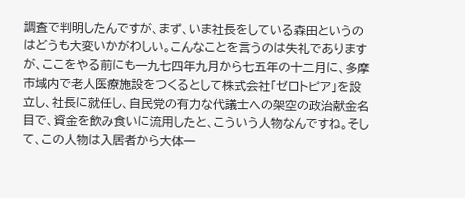調査で判明したんですが、まず、いま社長をしている森田というのはどうも大変いかがわしい。こんなことを言うのは失礼でありますが、ここをやる前にも一九七四年九月から七五年の十二月に、多摩市域内で老人医療施設をつくるとして株式会社「ゼロトピア」を設立し、社長に就任し、自民党の有力な代議士への架空の政治献金名目で、資金を飲み食いに流用したと、こういう人物なんですね。そして、この人物は入居者から大体一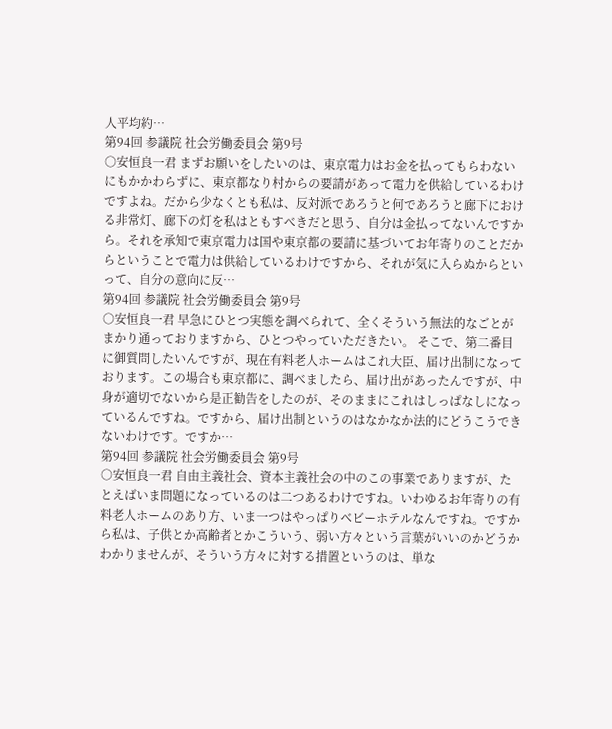人平均約…
第94回 参議院 社会労働委員会 第9号
○安恒良一君 まずお願いをしたいのは、東京電力はお金を払ってもらわないにもかかわらずに、東京都なり村からの要請があって電力を供給しているわけですよね。だから少なくとも私は、反対派であろうと何であろうと廊下における非常灯、廊下の灯を私はともすべきだと思う、自分は金払ってないんですから。それを承知で東京電力は国や東京都の要請に基づいてお年寄りのことだからということで電力は供給しているわけですから、それが気に入らぬからといって、自分の意向に反…
第94回 参議院 社会労働委員会 第9号
○安恒良一君 早急にひとつ実態を調べられて、全くそういう無法的なごとがまかり通っておりますから、ひとつやっていただきたい。 そこで、第二番目に御質問したいんですが、現在有料老人ホームはこれ大臣、届け出制になっております。この場合も東京都に、調べましたら、届け出があったんですが、中身が適切でないから是正勧告をしたのが、そのままにこれはしっぱなしになっているんですね。ですから、届け出制というのはなかなか法的にどうこうできないわけです。ですか…
第94回 参議院 社会労働委員会 第9号
○安恒良一君 自由主義社会、資本主義社会の中のこの事業でありますが、たとえばいま問題になっているのは二つあるわけですね。いわゆるお年寄りの有料老人ホームのあり方、いま一つはやっぱりベビーホテルなんですね。ですから私は、子供とか高齢者とかこういう、弱い方々という言葉がいいのかどうかわかりませんが、そういう方々に対する措置というのは、単な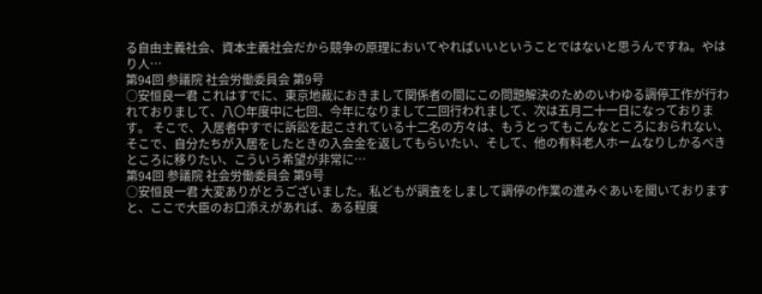る自由主義社会、資本主義社会だから競争の原理においてやればいいということではないと思うんですね。やはり人…
第94回 参議院 社会労働委員会 第9号
○安恒良一君 これはすでに、東京地裁におきまして関係者の間にこの問題解決のためのいわゆる調停工作が行われておりまして、八〇年度中に七回、今年になりまして二回行われまして、次は五月二十一日になっております。 そこで、入居者中すでに訴訟を起こされている十二名の方々は、もうとってもこんなところにおられない、そこで、自分たちが入居をしたときの入会金を返してもらいたい、そして、他の有料老人ホームなりしかるべきところに移りたい、こういう希望が非常に…
第94回 参議院 社会労働委員会 第9号
○安恒良一君 大変ありがとうございました。私どもが調査をしまして調停の作業の進みぐあいを聞いておりますと、ここで大臣のお口添えがあれば、ある程度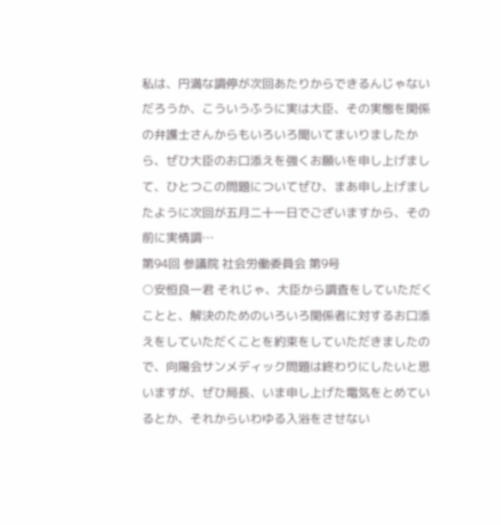私は、円満な調停が次回あたりからできるんじゃないだろうか、こういうふうに実は大臣、その実態を関係の弁護士さんからもいろいろ聞いてまいりましたから、ぜひ大臣のお口添えを強くお願いを申し上げまして、ひとつこの問題についてぜひ、まあ申し上げましたように次回が五月二十一日でございますから、その前に実情調…
第94回 参議院 社会労働委員会 第9号
○安恒良一君 それじゃ、大臣から調査をしていただくことと、解決のためのいろいろ関係者に対するお口添えをしていただくことを約束をしていただきましたので、向陽会サンメディック問題は終わりにしたいと思いますが、ぜひ局長、いま申し上げた電気をとめているとか、それからいわゆる入浴をさせない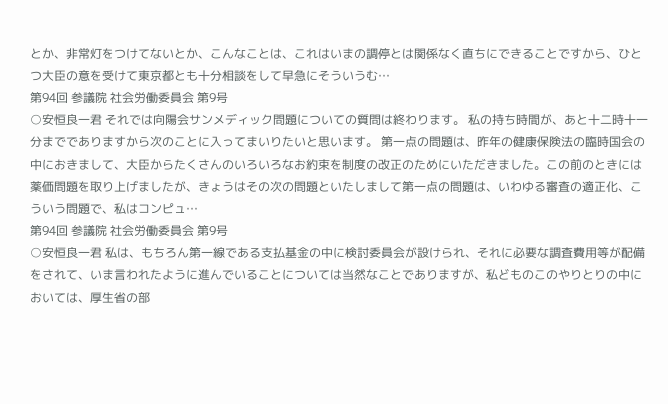とか、非常灯をつけてないとか、こんなことは、これはいまの調停とは関係なく直ちにできることですから、ひとつ大臣の意を受けて東京都とも十分相談をして早急にそういうむ…
第94回 参議院 社会労働委員会 第9号
○安恒良一君 それでは向陽会サンメディック問題についての質問は終わります。 私の持ち時間が、あと十二時十一分まででありますから次のことに入ってまいりたいと思います。 第一点の問題は、昨年の健康保険法の臨時国会の中におきまして、大臣からたくさんのいろいろなお約束を制度の改正のためにいただきました。この前のときには薬価問題を取り上げましたが、きょうはその次の問題といたしまして第一点の問題は、いわゆる審査の適正化、こういう問題で、私はコンピュ…
第94回 参議院 社会労働委員会 第9号
○安恒良一君 私は、もちろん第一線である支払基金の中に検討委員会が設けられ、それに必要な調査費用等が配備をされて、いま言われたように進んでいることについては当然なことでありますが、私どものこのやりとりの中においては、厚生省の部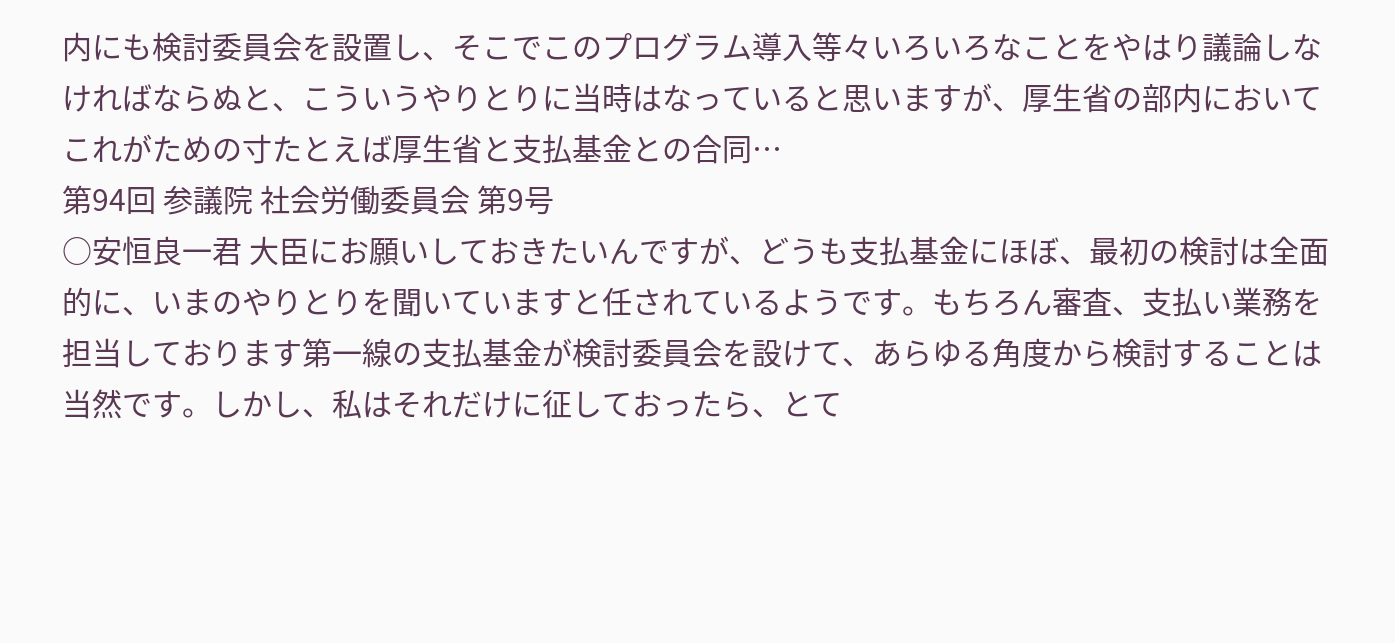内にも検討委員会を設置し、そこでこのプログラム導入等々いろいろなことをやはり議論しなければならぬと、こういうやりとりに当時はなっていると思いますが、厚生省の部内においてこれがための寸たとえば厚生省と支払基金との合同…
第94回 参議院 社会労働委員会 第9号
○安恒良一君 大臣にお願いしておきたいんですが、どうも支払基金にほぼ、最初の検討は全面的に、いまのやりとりを聞いていますと任されているようです。もちろん審査、支払い業務を担当しております第一線の支払基金が検討委員会を設けて、あらゆる角度から検討することは当然です。しかし、私はそれだけに征しておったら、とて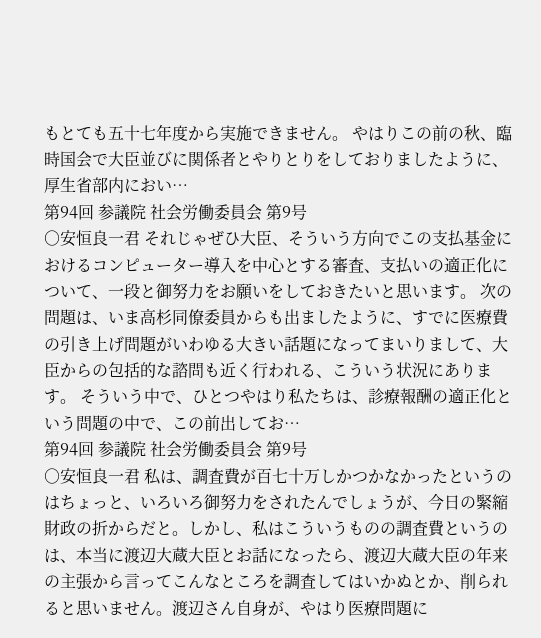もとても五十七年度から実施できません。 やはりこの前の秋、臨時国会で大臣並びに関係者とやりとりをしておりましたように、厚生省部内におい…
第94回 参議院 社会労働委員会 第9号
○安恒良一君 それじゃぜひ大臣、そういう方向でこの支払基金におけるコンピューター導入を中心とする審査、支払いの適正化について、一段と御努力をお願いをしておきたいと思います。 次の問題は、いま高杉同僚委員からも出ましたように、すでに医療費の引き上げ問題がいわゆる大きい話題になってまいりまして、大臣からの包括的な諮問も近く行われる、こういう状況にあります。 そういう中で、ひとつやはり私たちは、診療報酬の適正化という問題の中で、この前出してお…
第94回 参議院 社会労働委員会 第9号
○安恒良一君 私は、調査費が百七十万しかつかなかったというのはちょっと、いろいろ御努力をされたんでしょうが、今日の緊縮財政の折からだと。しかし、私はこういうものの調査費というのは、本当に渡辺大蔵大臣とお話になったら、渡辺大蔵大臣の年来の主張から言ってこんなところを調査してはいかぬとか、削られると思いません。渡辺さん自身が、やはり医療問題に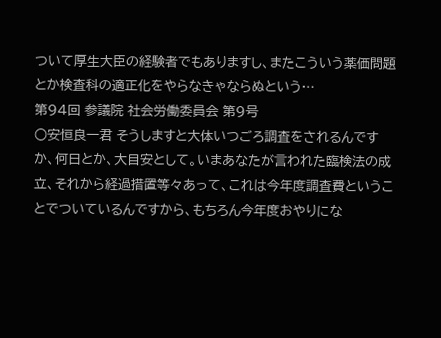ついて厚生大臣の経験者でもありますし、またこういう薬価問題とか検査科の適正化をやらなきゃならぬという…
第94回 参議院 社会労働委員会 第9号
○安恒良一君 そうしますと大体いつごろ調査をされるんですか、何日とか、大目安として。いまあなたが言われた臨検法の成立、それから経過措置等々あって、これは今年度調査費ということでついているんですから、もちろん今年度おやりにな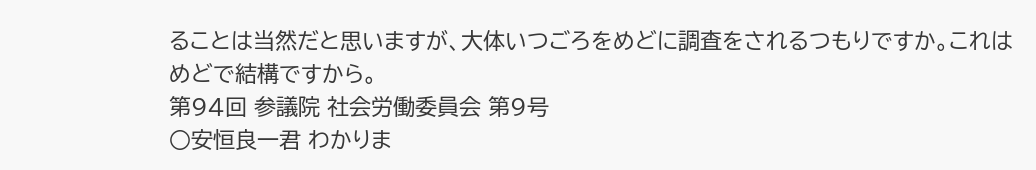ることは当然だと思いますが、大体いつごろをめどに調査をされるつもりですか。これはめどで結構ですから。
第94回 参議院 社会労働委員会 第9号
○安恒良一君 わかりま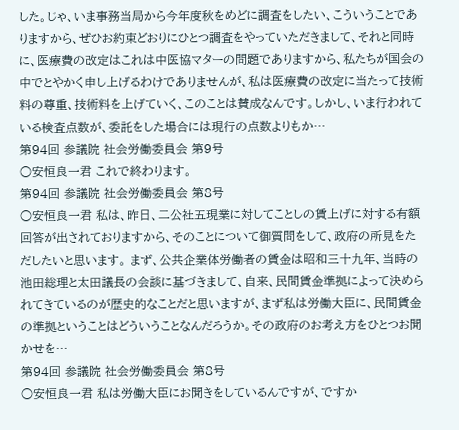した。じゃ、いま事務当局から今年度秋をめどに調査をしたい、こういうことでありますから、ぜひお約束どおりにひとつ調査をやっていただきまして、それと同時に、医療費の改定はこれは中医協マターの問題でありますから、私たちが国会の中でとやかく申し上げるわけでありませんが、私は医療費の改定に当たって技術料の尊重、技術料を上げていく、このことは賛成なんです。しかし、いま行われている検査点数が、委託をした場合には現行の点数よりもか…
第94回 参議院 社会労働委員会 第9号
○安恒良一君 これで終わります。
第94回 参議院 社会労働委員会 第8号
○安恒良一君 私は、昨日、二公社五現業に対してことしの賃上げに対する有額回答が出されておりますから、そのことについて御質問をして、政府の所見をただしたいと思います。 まず、公共企業体労働者の賃金は昭和三十九年、当時の池田総理と太田議長の会談に基づきまして、自来、民間賃金準拠によって決められてきているのが歴史的なことだと思いますが、まず私は労働大臣に、民間賃金の準拠ということはどういうことなんだろうか。その政府のお考え方をひとつお聞かせを…
第94回 参議院 社会労働委員会 第8号
○安恒良一君 私は労働大臣にお聞きをしているんですが、ですか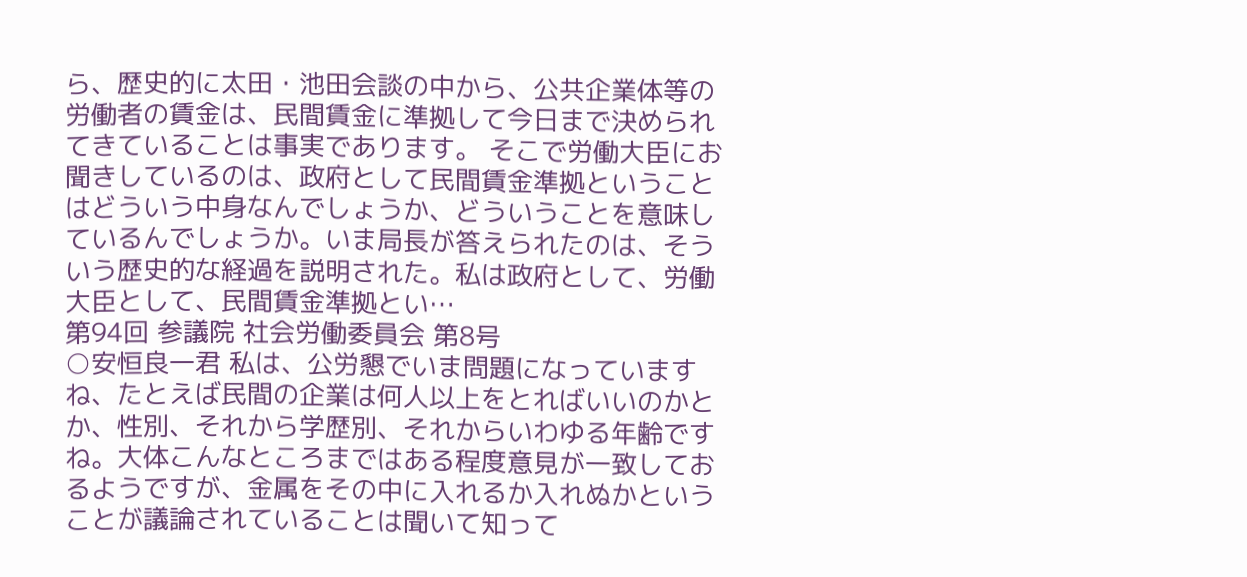ら、歴史的に太田・池田会談の中から、公共企業体等の労働者の賃金は、民間賃金に準拠して今日まで決められてきていることは事実であります。 そこで労働大臣にお聞きしているのは、政府として民間賃金準拠ということはどういう中身なんでしょうか、どういうことを意味しているんでしょうか。いま局長が答えられたのは、そういう歴史的な経過を説明された。私は政府として、労働大臣として、民間賃金準拠とい…
第94回 参議院 社会労働委員会 第8号
○安恒良一君 私は、公労懇でいま問題になっていますね、たとえば民間の企業は何人以上をとればいいのかとか、性別、それから学歴別、それからいわゆる年齢ですね。大体こんなところまではある程度意見が一致しておるようですが、金属をその中に入れるか入れぬかということが議論されていることは聞いて知って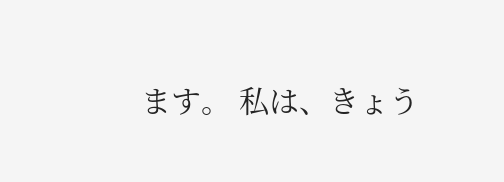ます。 私は、きょう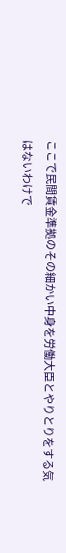ここで民間賃金準拠のその細かい中身を労働大臣とやりとりをする気はないわけで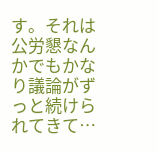す。それは公労懇なんかでもかなり議論がずっと続けられてきて…